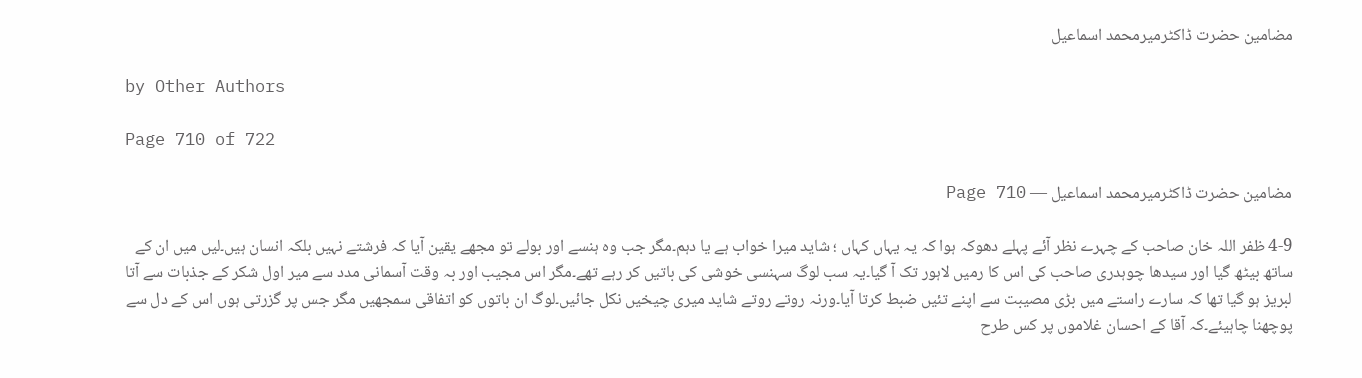مضامین حضرت ڈاکٹرمیرمحمد اسماعیل

by Other Authors

Page 710 of 722

مضامین حضرت ڈاکٹرمیرمحمد اسماعیل — Page 710

4-9 ظفر اللہ خان صاحب کے چہرے نظر آئے پہلے دھوکہ ہوا کہ یہ یہاں کہاں ؛ شاید میرا خواب ہے یا دہم۔مگر جب وہ ہنسے اور بولے تو مجھے یقین آیا کہ فرشتے نہیں بلکہ انسان ہیں۔لیں میں ان کے ساتھ بیٹھ گیا اور سیدھا چوہدری صاحب کی اس کا رمیں لاہور تک آ گیا۔یہ سب لوگ سہنسی خوشی کی باتیں کر رہے تھے۔مگر اس مجیب اور بہ وقت آسمانی مدد سے میر اول شکر کے جذبات سے آتا لبریز ہو گیا تھا کہ سارے راستے میں بڑی مصیبت سے اپنے تئیں ضبط کرتا آیا۔ورنہ روتے روتے شاید میری چیخیں نکل جائیں۔لوگ ان باتوں کو اتفاقی سمجھیں مگر جس پر گزرتی ہوں اس کے دل سے پوچھنا چاہیئے۔کہ آقا کے احسان غلاموں پر کس طرح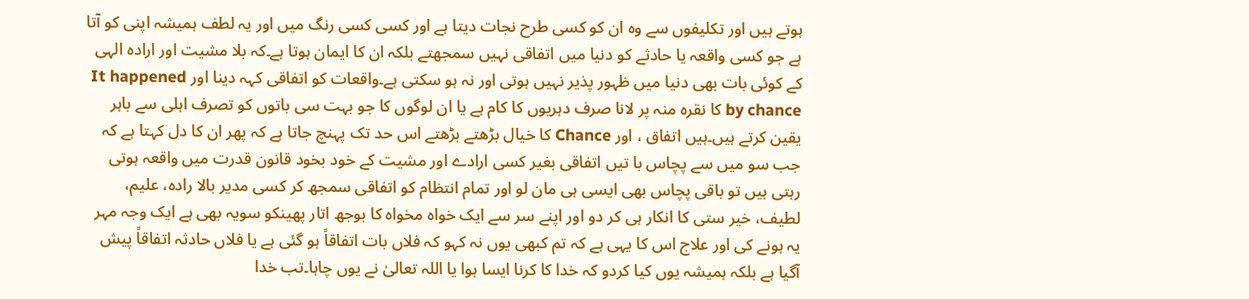ہوتے ہیں اور تکلیفوں سے وہ ان کو کسی طرح نجات دیتا ہے اور کسی کسی رنگ میں اور یہ لطف ہمیشہ اپنی کو آتا ہے جو کسی واقعہ یا حادثے کو دنیا میں اتفاقی نہیں سمجھتے بلکہ ان کا ایمان ہوتا ہے۔کہ بلا مشیت اور ارادہ الہی کے کوئی بات بھی دنیا میں ظہور پذیر نہیں ہوتی اور نہ ہو سکتی ہے۔واقعات کو اتفاقی کہہ دینا اور It happened by chance کا نقرہ منہ پر لانا صرف دہریوں کا کام ہے یا ان لوگوں کا جو بہت سی باتوں کو تصرف اہلی سے باہر یقین کرتے ہیں۔ہیں اتفاق ، اور Chance کا خیال بڑھتے بڑھتے اس حد تک پہنچ جاتا ہے کہ پھر ان کا دل کہتا ہے کہ جب سو میں سے پچاس با تیں اتفاقی بغیر کسی ارادے اور مشیت کے خود بخود قانون قدرت میں واقعہ ہوتی رہتی ہیں تو باقی پچاس بھی ایسی ہی مان لو اور تمام انتظام کو اتفاقی سمجھ کر کسی مدیر بالا رادہ، علیم، لطیف، خیر ستی کا انکار ہی کر دو اور اپنے سر سے ایک خواہ مخواہ کا بوجھ اتار پھینکو سویہ بھی ہے ایک وجہ مہر یہ ہونے کی اور علاج اس کا یہی ہے کہ تم کبھی یوں نہ کہو کہ فلاں بات اتفاقاً ہو گئی ہے یا فلاں حادثہ اتفاقاً پیش آگیا ہے بلکہ ہمیشہ یوں کیا کردو کہ خدا کا کرنا ایسا ہوا یا اللہ تعالیٰ نے یوں چاہا۔تب خدا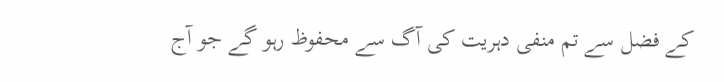کے فضل سے تم منفی دہریت کی آگ سے محفوظ رہو گے جو آج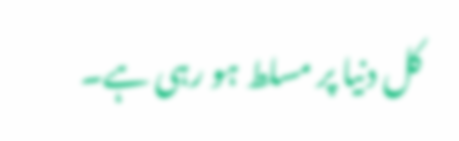کل دنیا پر مسلط ہو رہی ہے۔